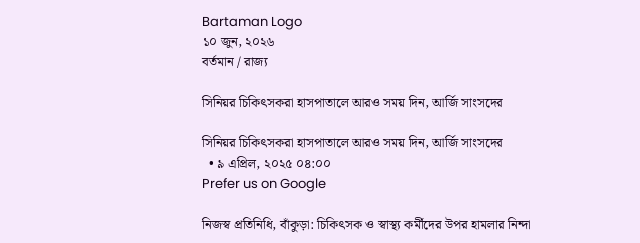Bartaman Logo
১০ জুন, ২০২৬
বর্তমান / রাজ্য

সিনিয়র চিকিৎসকরা হাসপাতালে আরও সময় দিন, আর্জি সাংসদের

সিনিয়র চিকিৎসকরা হাসপাতালে আরও সময় দিন, আর্জি সাংসদের
  • ৯ এপ্রিল, ২০২৫ ০৪:০০
Prefer us on Google

নিজস্ব প্রতিনিধি, বাঁকুড়া: চিকিৎসক ও স্বাস্থ্য কর্মীদের উপর হামলার নিন্দা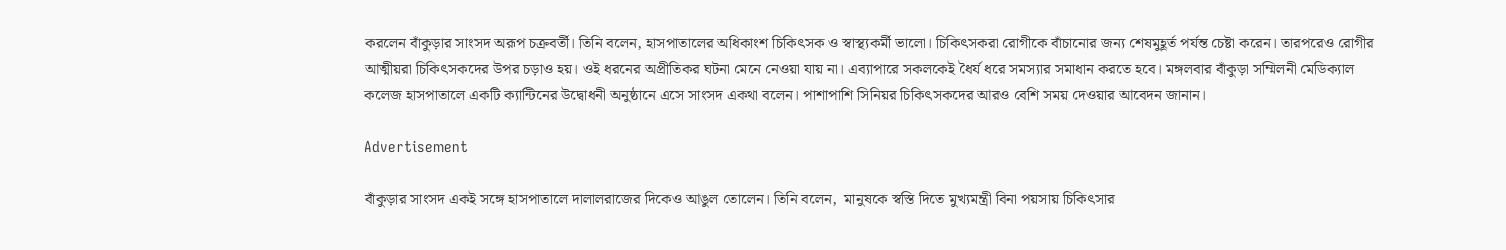করলেন বাঁকুড়ার সাংসদ অরূপ চক্রবর্তী। তিনি বলেন, হাসপাতালের অধিকাংশ চিকিৎসক ও স্বাস্থ্যকর্মী ভালো। চিকিৎসকরা রোগীকে বাঁচানোর জন্য শেষমুহূর্ত পর্যন্ত চেষ্টা করেন। তারপরেও রোগীর আত্মীয়রা চিকিৎসকদের উপর চড়াও হয়। ওই ধরনের অপ্রীতিকর ঘটনা মেনে নেওয়া যায় না। এব্যাপারে সকলকেই ধৈর্য ধরে সমস্যার সমাধান করতে হবে। মঙ্গলবার বাঁকুড়া সম্মিলনী মেডিক্যাল কলেজ হাসপাতালে একটি ক্যান্টিনের উদ্বোধনী অনুষ্ঠানে এসে সাংসদ একথা বলেন। পাশাপাশি সিনিয়র চিকিৎসকদের আরও বেশি সময় দেওয়ার আবেদন জানান।

Advertisement

বাঁকুড়ার সাংসদ একই সঙ্গে হাসপাতালে দালালরাজের দিকেও আঙুল তোলেন। তিনি বলেন,  মানুষকে স্বস্তি দিতে মুখ্যমন্ত্রী বিনা পয়সায় চিকিৎসার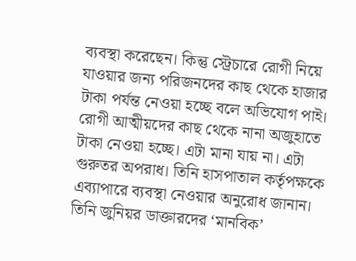ব্যবস্থা করেছেন। কিন্তু স্ট্রেচারে রোগী নিয়ে যাওয়ার জন্য পরিজনদের কাছ থেকে হাজার টাকা পর্যন্ত নেওয়া হচ্ছে বলে অভিযোগ পাই। রোগী আত্মীয়দের কাছ থেকে নানা অজুহাতে টাকা নেওয়া হচ্ছে। এটা মানা যায় না। এটা গুরুতর অপরাধ। তিনি হাসপাতাল কর্তৃপক্ষকে এব্যাপারে ব্যবস্থা নেওয়ার অনুরোধ জানান। তিনি জুনিয়র ডাক্তারদের ‘মানবিক’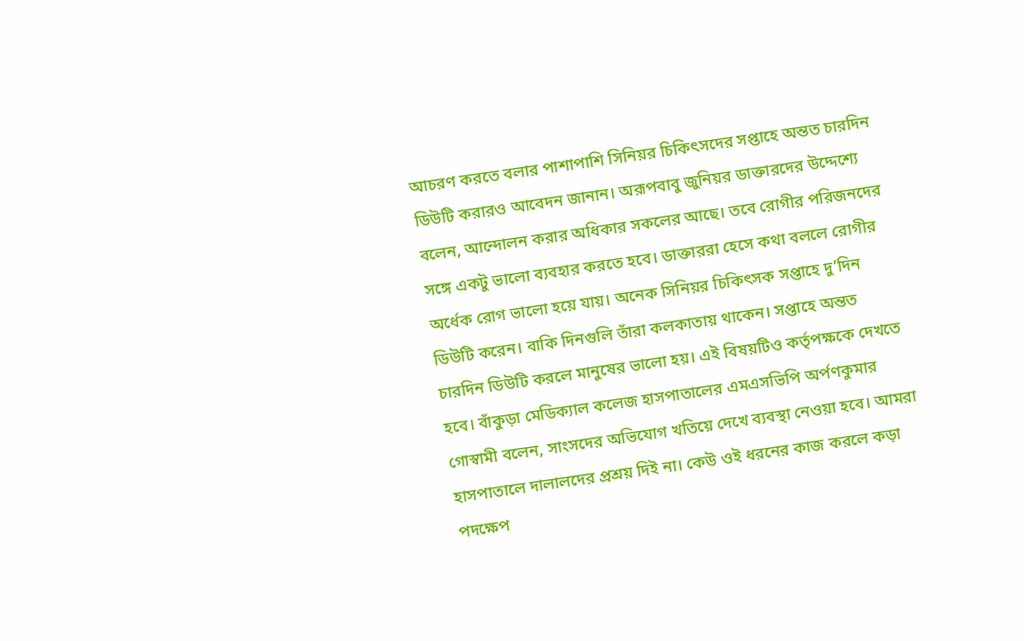আচরণ করতে বলার পাশাপাশি সিনিয়র চিকিৎসদের সপ্তাহে অন্তত চারদিন ডিউটি করারও আবেদন জানান। অরূপবাবু জুনিয়র ডাক্তারদের উদ্দেশ্যে বলেন, আন্দোলন করার অধিকার সকলের আছে। তবে রোগীর পরিজনদের সঙ্গে একটু ভালো ব্যবহার করতে হবে। ডাক্তাররা হেসে কথা বললে রোগীর অর্ধেক রোগ ভালো হয়ে যায়। অনেক সিনিয়র চিকিৎসক সপ্তাহে দু’দিন ডিউটি করেন। বাকি দিনগুলি তাঁরা কলকাতায় থাকেন। সপ্তাহে অন্তত চারদিন ডিউটি করলে মানুষের ভালো হয়। এই বিষয়টিও কর্তৃপক্ষকে দেখতে হবে। বাঁকুড়া মেডিক্যাল কলেজ হাসপাতালের এমএসভিপি অর্পণকুমার গোস্বামী বলেন, সাংসদের অভিযোগ খতিয়ে দেখে ব্যবস্থা নেওয়া হবে। আমরা হাসপাতালে দালালদের প্রশ্রয় দিই না। কেউ ওই ধরনের কাজ করলে কড়া পদক্ষেপ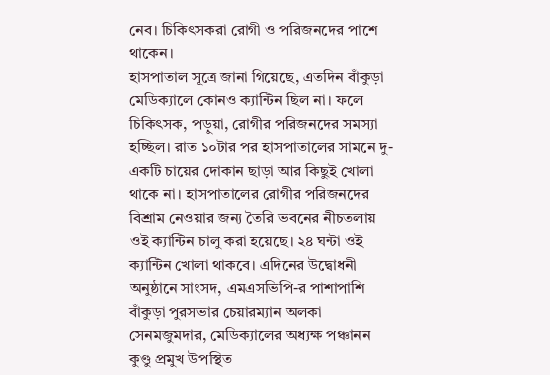নেব। চিকিৎসকরা রোগী ও পরিজনদের পাশে থাকেন।
হাসপাতাল সূত্রে জানা গিয়েছে, এতদিন বাঁকুড়া মেডিক্যালে কোনও ক্যান্টিন ছিল না। ফলে চিকিৎসক, পড়ুয়া, রোগীর পরিজনদের সমস্যা হচ্ছিল। রাত ১০টার পর হাসপাতালের সামনে দু-একটি চায়ের দোকান ছাড়া আর কিছুই খোলা থাকে না। হাসপাতালের রোগীর পরিজনদের বিশ্রাম নেওয়ার জন্য তৈরি ভবনের নীচতলায় ওই ক্যান্টিন চালু করা হয়েছে। ২৪ ঘন্টা ওই ক্যান্টিন খোলা থাকবে। এদিনের উদ্বোধনী অনুষ্ঠানে সাংসদ, এমএসভিপি-র পাশাপাশি বাঁকুড়া পুরসভার চেয়ারম্যান অলকা সেনমজুমদার, মেডিক্যালের অধ্যক্ষ পঞ্চানন কুণ্ডু প্রমুখ উপস্থিত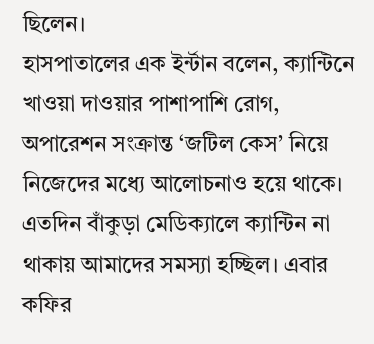ছিলেন।
হাসপাতালের এক ইর্ন্টান বলেন, ক্যান্টিনে খাওয়া দাওয়ার পাশাপাশি রোগ, অপারেশন সংক্রান্ত ‘জটিল কেস’ নিয়ে নিজেদের মধ্যে আলোচনাও হয়ে থাকে। এতদিন বাঁকুড়া মেডিক্যালে ক্যান্টিন না থাকায় আমাদের সমস্যা হচ্ছিল। এবার কফির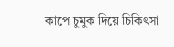কাপে চুমুক দিয়ে চিকিৎসা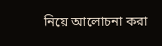নিয়ে আলোচনা করা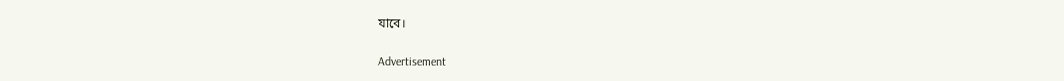যাবে।

Advertisement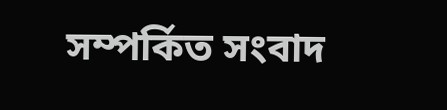সম্পর্কিত সংবাদ